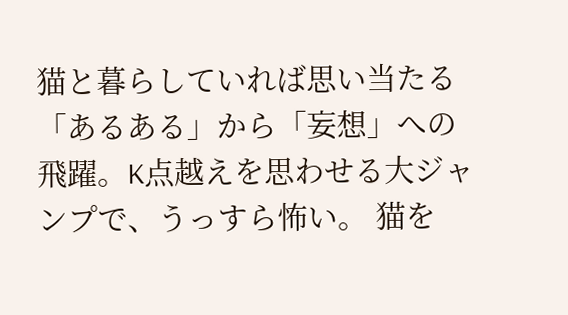猫と暮らしていれば思い当たる「あるある」から「妄想」への飛躍。K点越えを思わせる大ジャンプで、うっすら怖い。 猫を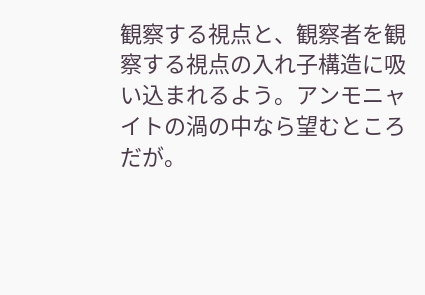観察する視点と、観察者を観察する視点の入れ子構造に吸い込まれるよう。アンモニャイトの渦の中なら望むところだが。